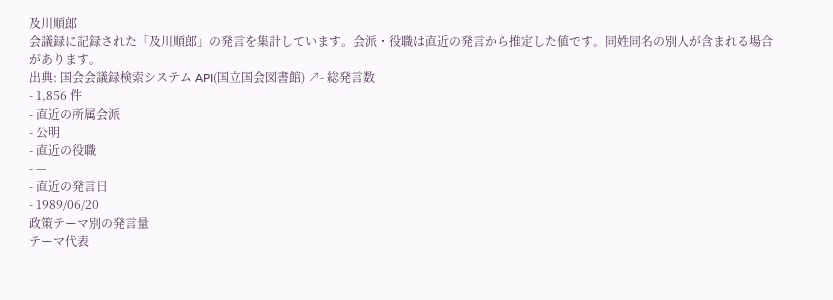及川順郎
会議録に記録された「及川順郎」の発言を集計しています。会派・役職は直近の発言から推定した値です。同姓同名の別人が含まれる場合があります。
出典: 国会会議録検索システム API(国立国会図書館) ↗- 総発言数
- 1,856 件
- 直近の所属会派
- 公明
- 直近の役職
- —
- 直近の発言日
- 1989/06/20
政策テーマ別の発言量
テーマ代表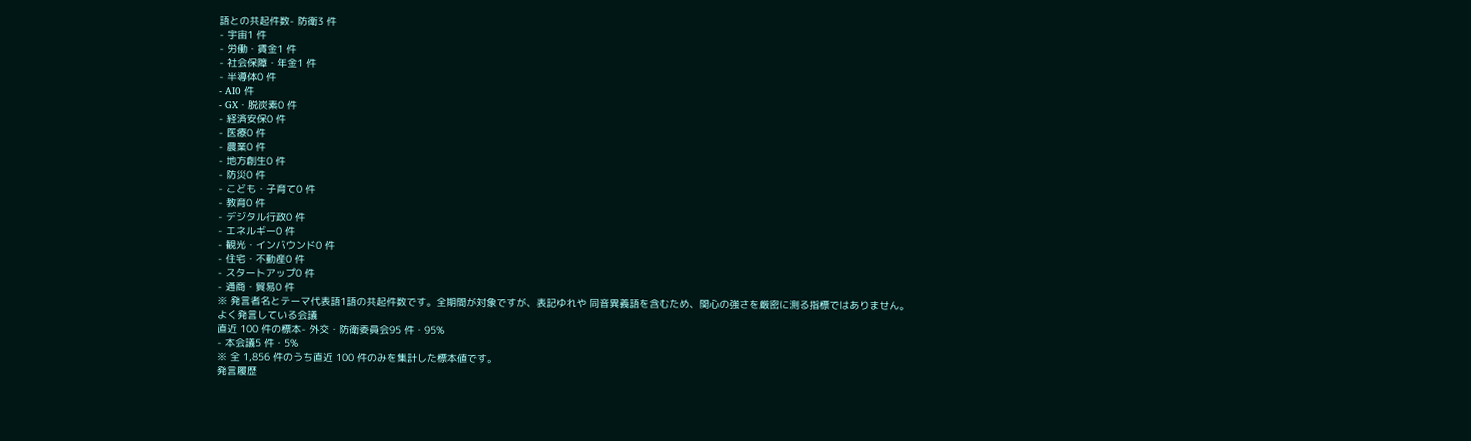語との共起件数- 防衛3 件
- 宇宙1 件
- 労働・賃金1 件
- 社会保障・年金1 件
- 半導体0 件
- AI0 件
- GX・脱炭素0 件
- 経済安保0 件
- 医療0 件
- 農業0 件
- 地方創生0 件
- 防災0 件
- こども・子育て0 件
- 教育0 件
- デジタル行政0 件
- エネルギー0 件
- 観光・インバウンド0 件
- 住宅・不動産0 件
- スタートアップ0 件
- 通商・貿易0 件
※ 発言者名とテーマ代表語1語の共起件数です。全期間が対象ですが、表記ゆれや 同音異義語を含むため、関心の強さを厳密に測る指標ではありません。
よく発言している会議
直近 100 件の標本- 外交・防衛委員会95 件・95%
- 本会議5 件・5%
※ 全 1,856 件のうち直近 100 件のみを集計した標本値です。
発言履歴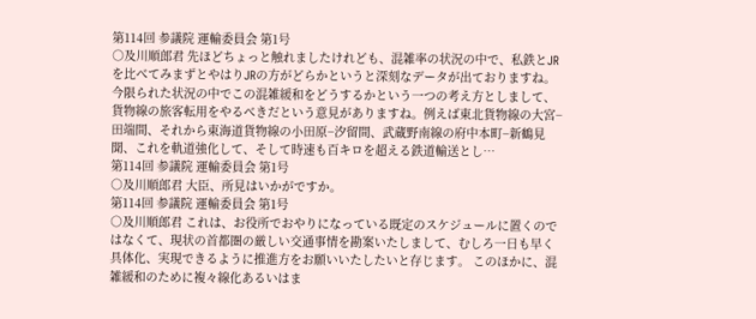第114回 参議院 運輸委員会 第1号
○及川順郎君 先ほどちょっと触れましたけれども、混雑率の状況の中で、私鉄とJRを比べてみまずとやはりJRの方がどらかというと深刻なデータが出ておりますね。今限られた状況の中でこの混雑緩和をどうするかという一つの考え方としまして、貨物線の旅客転用をやるべきだという意見がありますね。例えば東北貨物線の大宮−田端間、それから東海道貨物線の小田原−汐留間、武蔵野南線の府中本町−新鶴見聞、これを軌道強化して、そして時速も百キロを超える鉄道輸送とし…
第114回 参議院 運輸委員会 第1号
○及川順郎君 大臣、所見はいかがですか。
第114回 参議院 運輸委員会 第1号
○及川順郎君 これは、お役所でおやりになっている既定のスケジュールに置くのではなくて、現状の首都圏の厳しい交通事情を勘案いたしまして、むしろ一日も早く具体化、実現できるように推進方をお願いいたしたいと存じます。 このほかに、混雑緩和のために複々線化あるいはま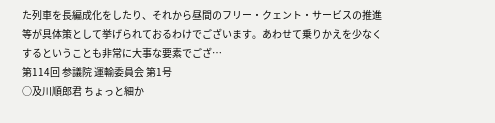た列車を長編成化をしたり、それから昼間のフリー・クェント・サービスの推進等が具体策として挙げられておるわけでございます。あわせて乗りかえを少なくするということも非常に大事な要素でござ…
第114回 参議院 運輸委員会 第1号
○及川順郎君 ちょっと細か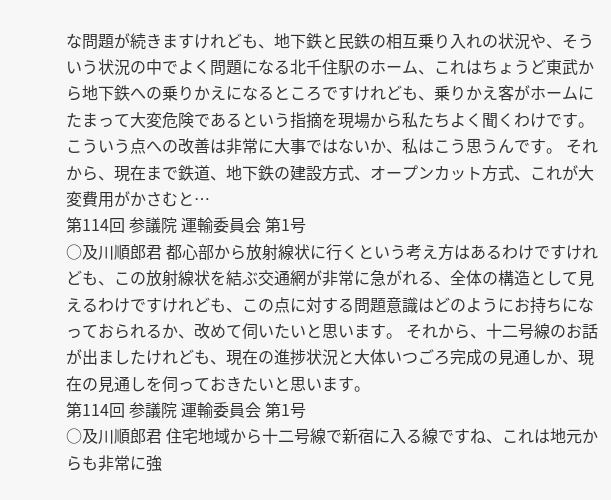な問題が続きますけれども、地下鉄と民鉄の相互乗り入れの状況や、そういう状況の中でよく問題になる北千住駅のホーム、これはちょうど東武から地下鉄への乗りかえになるところですけれども、乗りかえ客がホームにたまって大変危険であるという指摘を現場から私たちよく聞くわけです。こういう点への改善は非常に大事ではないか、私はこう思うんです。 それから、現在まで鉄道、地下鉄の建設方式、オープンカット方式、これが大変費用がかさむと…
第114回 参議院 運輸委員会 第1号
○及川順郎君 都心部から放射線状に行くという考え方はあるわけですけれども、この放射線状を結ぶ交通網が非常に急がれる、全体の構造として見えるわけですけれども、この点に対する問題意識はどのようにお持ちになっておられるか、改めて伺いたいと思います。 それから、十二号線のお話が出ましたけれども、現在の進捗状況と大体いつごろ完成の見通しか、現在の見通しを伺っておきたいと思います。
第114回 参議院 運輸委員会 第1号
○及川順郎君 住宅地域から十二号線で新宿に入る線ですね、これは地元からも非常に強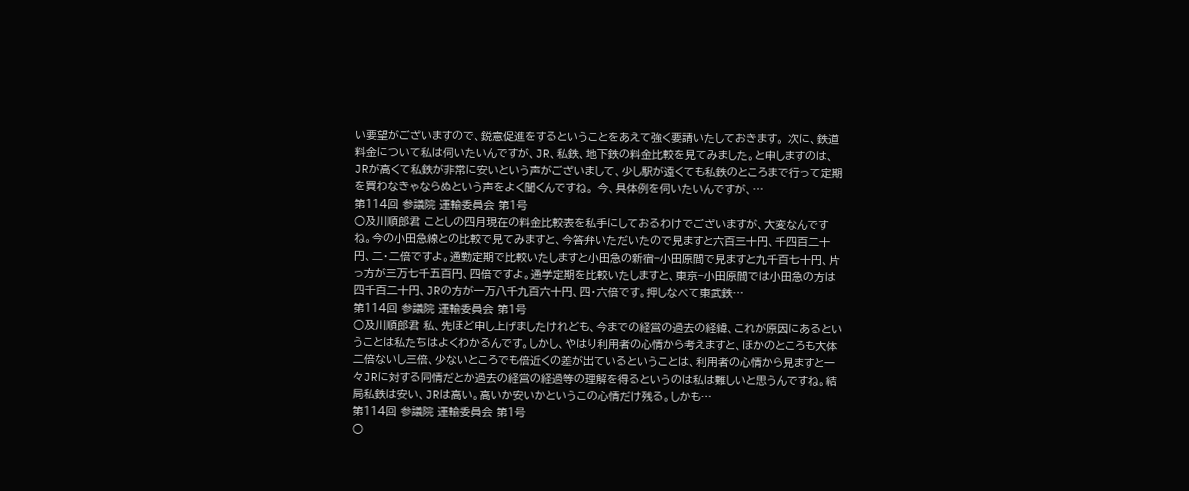い要望がございますので、鋭意促進をするということをあえて強く要請いたしておきます。 次に、鉄道料金について私は伺いたいんですが、JR、私鉄、地下鉄の料金比較を見てみました。と申しますのは、JRが高くて私鉄が非常に安いという声がございまして、少し駅が遠くても私鉄のところまで行って定期を買わなきゃならぬという声をよく聞くんですね。 今、具体例を伺いたいんですが、…
第114回 参議院 運輸委員会 第1号
○及川順郎君 ことしの四月現在の料金比較表を私手にしておるわけでございますが、大変なんですね。今の小田急線との比較で見てみますと、今答弁いただいたので見ますと六百三十円、千四百二十円、二・二倍ですよ。通勤定期で比較いたしますと小田急の新宿−小田原間で見ますと九千百七十円、片っ方が三万七千五百円、四倍ですよ。通学定期を比較いたしますと、東京−小田原間では小田急の方は四千百二十円、JRの方が一万八千九百六十円、四・六倍です。押しなべて東武鉄…
第114回 参議院 運輸委員会 第1号
○及川順郎君 私、先ほど申し上げましたけれども、今までの経営の過去の経緯、これが原因にあるということは私たちはよくわかるんです。しかし、やはり利用者の心情から考えますと、ほかのところも大体二倍ないし三倍、少ないところでも倍近くの差が出ているということは、利用者の心情から見ますと一々JRに対する同情だとか過去の経営の経過等の理解を得るというのは私は難しいと思うんですね。結局私鉄は安い、JRは高い。高いか安いかというこの心情だけ残る。しかも…
第114回 参議院 運輸委員会 第1号
○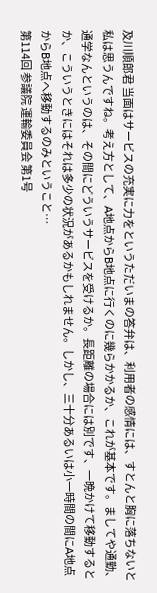及川順郎君 当面はサービスの充実に力をというただいまの答弁は、利用者の感情には、すとんと胸に落ちないと私は思うんですね。考え方として、A地点からB地点に行くのに幾らかかるか、これが基本です。ましてや通勤、通学なんというのは、その間にどういうサービスを受けるか。長距離の場合には別です、一晩かけて移動するとか、こういうときにはそれは多少の状況があるかもしれません。しかし、三十分あるいは小一時間の間にA地点からB地点へ移動するのみということ…
第114回 参議院 運輸委員会 第1号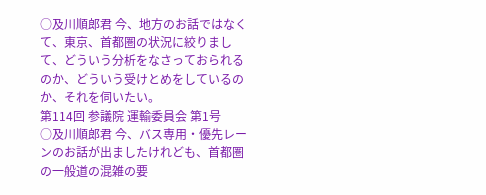○及川順郎君 今、地方のお話ではなくて、東京、首都圏の状況に絞りまして、どういう分析をなさっておられるのか、どういう受けとめをしているのか、それを伺いたい。
第114回 参議院 運輸委員会 第1号
○及川順郎君 今、バス専用・優先レーンのお話が出ましたけれども、首都圏の一般道の混雑の要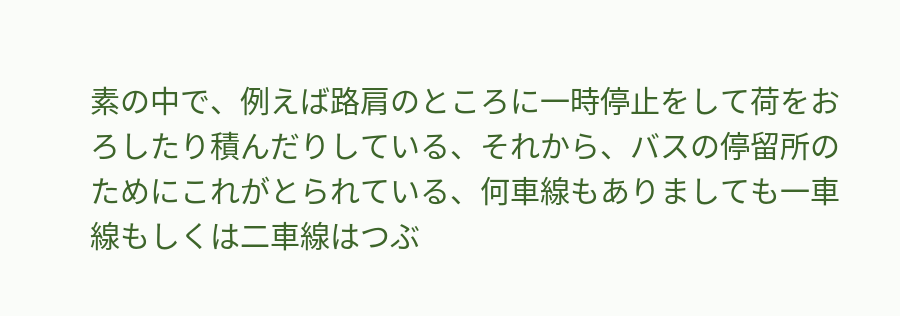素の中で、例えば路肩のところに一時停止をして荷をおろしたり積んだりしている、それから、バスの停留所のためにこれがとられている、何車線もありましても一車線もしくは二車線はつぶ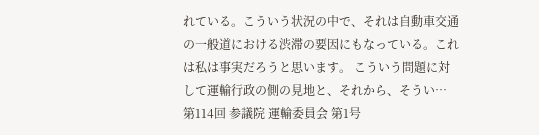れている。こういう状況の中で、それは自動車交通の一般道における渋滞の要因にもなっている。これは私は事実だろうと思います。 こういう問題に対して運輸行政の側の見地と、それから、そうい…
第114回 参議院 運輸委員会 第1号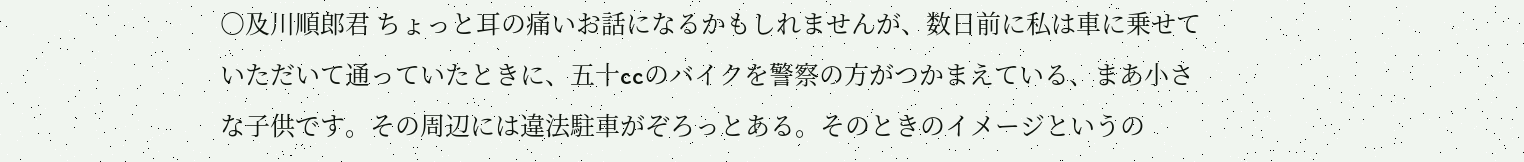○及川順郎君 ちょっと耳の痛いお話になるかもしれませんが、数日前に私は車に乗せていただいて通っていたときに、五十ccのバイクを警察の方がつかまえている、まあ小さな子供です。その周辺には違法駐車がぞろっとある。そのときのイメージというの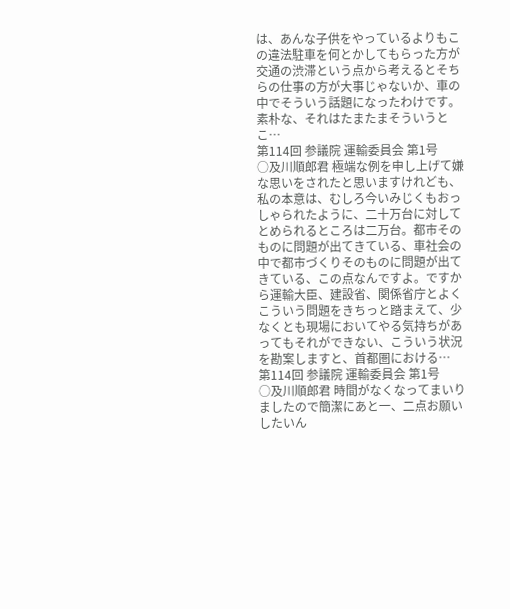は、あんな子供をやっているよりもこの違法駐車を何とかしてもらった方が交通の渋滞という点から考えるとそちらの仕事の方が大事じゃないか、車の中でそういう話題になったわけです。 素朴な、それはたまたまそういうとこ…
第114回 参議院 運輸委員会 第1号
○及川順郎君 極端な例を申し上げて嫌な思いをされたと思いますけれども、私の本意は、むしろ今いみじくもおっしゃられたように、二十万台に対してとめられるところは二万台。都市そのものに問題が出てきている、車社会の中で都市づくりそのものに問題が出てきている、この点なんですよ。ですから運輸大臣、建設省、関係省庁とよくこういう問題をきちっと踏まえて、少なくとも現場においてやる気持ちがあってもそれができない、こういう状況を勘案しますと、首都圏における…
第114回 参議院 運輸委員会 第1号
○及川順郎君 時間がなくなってまいりましたので簡潔にあと一、二点お願いしたいん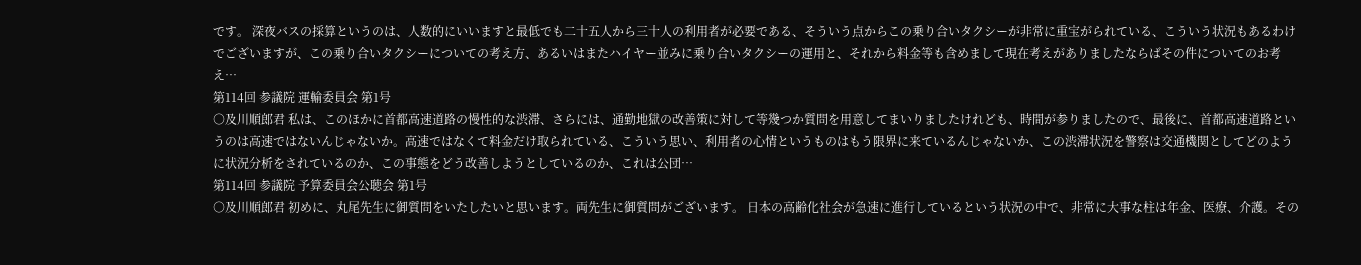です。 深夜バスの採算というのは、人数的にいいますと最低でも二十五人から三十人の利用者が必要である、そういう点からこの乗り合いタクシーが非常に重宝がられている、こういう状況もあるわけでございますが、この乗り合いタクシーについての考え方、あるいはまたハイヤー並みに乗り合いタクシーの運用と、それから料金等も含めまして現在考えがありましたならばその件についてのお考え…
第114回 参議院 運輸委員会 第1号
○及川順郎君 私は、このほかに首都高速道路の慢性的な渋滞、さらには、通勤地獄の改善策に対して等幾つか質問を用意してまいりましたけれども、時間が参りましたので、最後に、首都高速道路というのは高速ではないんじゃないか。高速ではなくて料金だけ取られている、こういう思い、利用者の心情というものはもう限界に来ているんじゃないか、この渋滞状況を警察は交通機関としてどのように状況分析をされているのか、この事態をどう改善しようとしているのか、これは公団…
第114回 参議院 予算委員会公聴会 第1号
○及川順郎君 初めに、丸尾先生に御質問をいたしたいと思います。両先生に御質問がございます。 日本の高齢化社会が急速に進行しているという状況の中で、非常に大事な柱は年金、医療、介護。その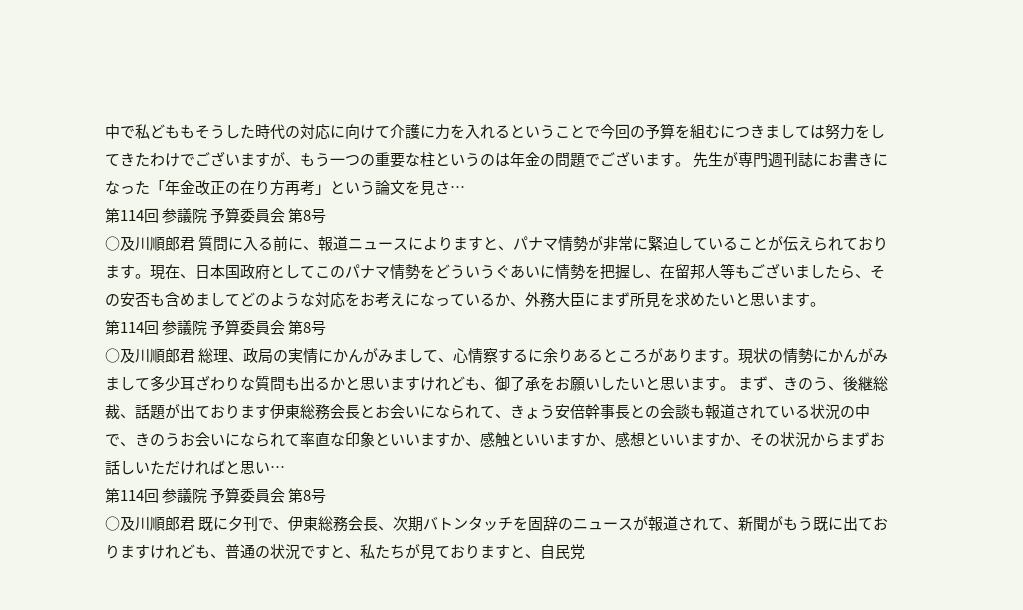中で私どももそうした時代の対応に向けて介護に力を入れるということで今回の予算を組むにつきましては努力をしてきたわけでございますが、もう一つの重要な柱というのは年金の問題でございます。 先生が専門週刊誌にお書きになった「年金改正の在り方再考」という論文を見さ…
第114回 参議院 予算委員会 第8号
○及川順郎君 質問に入る前に、報道ニュースによりますと、パナマ情勢が非常に緊迫していることが伝えられております。現在、日本国政府としてこのパナマ情勢をどういうぐあいに情勢を把握し、在留邦人等もございましたら、その安否も含めましてどのような対応をお考えになっているか、外務大臣にまず所見を求めたいと思います。
第114回 参議院 予算委員会 第8号
○及川順郎君 総理、政局の実情にかんがみまして、心情察するに余りあるところがあります。現状の情勢にかんがみまして多少耳ざわりな質問も出るかと思いますけれども、御了承をお願いしたいと思います。 まず、きのう、後継総裁、話題が出ております伊東総務会長とお会いになられて、きょう安倍幹事長との会談も報道されている状況の中で、きのうお会いになられて率直な印象といいますか、感触といいますか、感想といいますか、その状況からまずお話しいただければと思い…
第114回 参議院 予算委員会 第8号
○及川順郎君 既に夕刊で、伊東総務会長、次期バトンタッチを固辞のニュースが報道されて、新聞がもう既に出ておりますけれども、普通の状況ですと、私たちが見ておりますと、自民党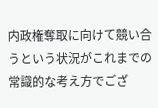内政権奪取に向けて競い合うという状況がこれまでの常識的な考え方でござ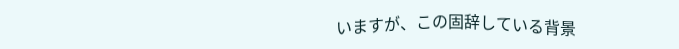いますが、この固辞している背景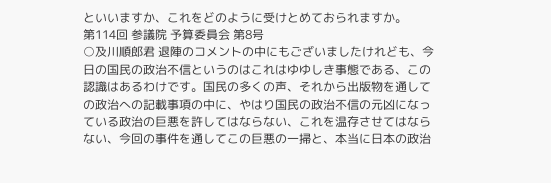といいますか、これをどのように受けとめておられますか。
第114回 参議院 予算委員会 第8号
○及川順郎君 退陣のコメントの中にもございましたけれども、今日の国民の政治不信というのはこれはゆゆしき事態である、この認識はあるわけです。国民の多くの声、それから出版物を通しての政治への記載事項の中に、やはり国民の政治不信の元凶になっている政治の巨悪を許してはならない、これを温存させてはならない、今回の事件を通してこの巨悪の一掃と、本当に日本の政治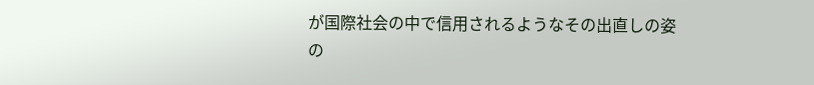が国際社会の中で信用されるようなその出直しの姿の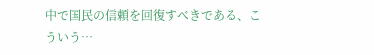中で国民の信頼を回復すべきである、こういう…